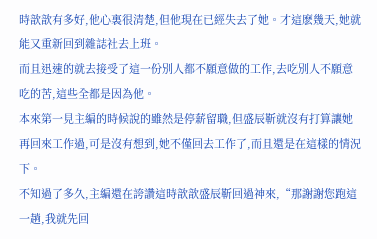時歆歆有多好,他心裏很清楚,但他現在已經失去了她。才這麽幾天,她就能又重新回到雜誌社去上班。
而且迅速的就去接受了這一份別人都不願意做的工作,去吃別人不願意吃的苦,這些全都是因為他。
本來第一見主編的時候說的雖然是停薪留職,但盛辰靳就沒有打算讓她再回來工作過,可是沒有想到,她不僅回去工作了,而且還是在這樣的情況下。
不知過了多久,主編還在誇讚這時歆歆盛辰靳回過神來,“那謝謝您跑這一趟,我就先回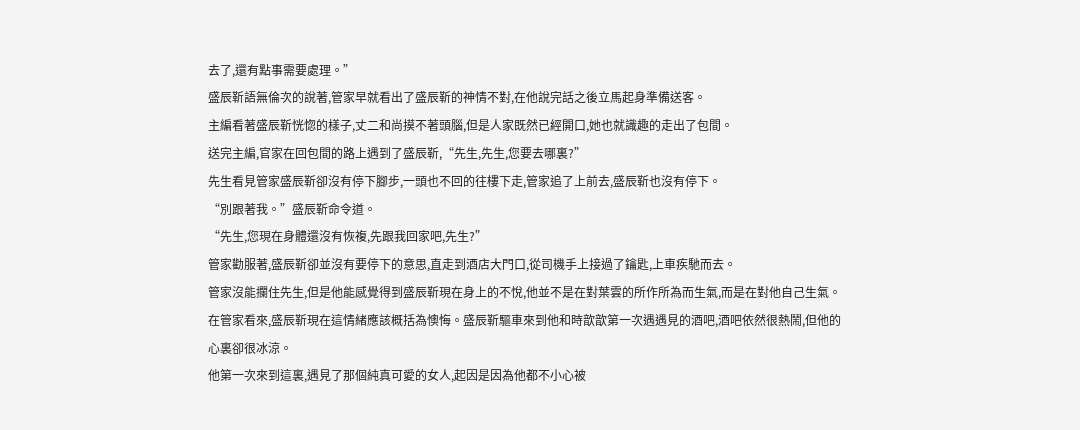去了,還有點事需要處理。”
盛辰靳語無倫次的說著,管家早就看出了盛辰靳的神情不對,在他說完話之後立馬起身準備送客。
主編看著盛辰靳恍惚的樣子,丈二和尚摸不著頭腦,但是人家既然已經開口,她也就識趣的走出了包間。
送完主編,官家在回包間的路上遇到了盛辰靳,“先生,先生,您要去哪裏?”
先生看見管家盛辰靳卻沒有停下腳步,一頭也不回的往樓下走,管家追了上前去,盛辰靳也沒有停下。
“別跟著我。”盛辰靳命令道。
“先生,您現在身體還沒有恢複,先跟我回家吧,先生?”
管家勸服著,盛辰靳卻並沒有要停下的意思,直走到酒店大門口,從司機手上接過了鑰匙,上車疾馳而去。
管家沒能攔住先生,但是他能感覺得到盛辰靳現在身上的不悅,他並不是在對葉雲的所作所為而生氣,而是在對他自己生氣。
在管家看來,盛辰靳現在這情緒應該概括為懊悔。盛辰靳驅車來到他和時歆歆第一次遇遇見的酒吧,酒吧依然很熱鬧,但他的心裏卻很冰涼。
他第一次來到這裏,遇見了那個純真可愛的女人,起因是因為他都不小心被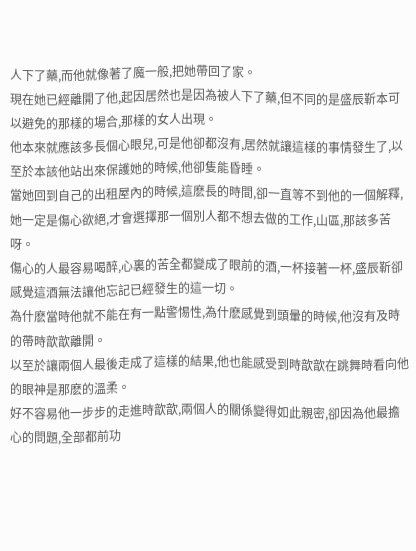人下了藥,而他就像著了魔一般,把她帶回了家。
現在她已經離開了他,起因居然也是因為被人下了藥,但不同的是盛辰靳本可以避免的那樣的場合,那樣的女人出現。
他本來就應該多長個心眼兒,可是他卻都沒有,居然就讓這樣的事情發生了,以至於本該他站出來保護她的時候,他卻隻能昏睡。
當她回到自己的出租屋內的時候,這麽長的時間,卻一直等不到他的一個解釋,她一定是傷心欲絕,才會選擇那一個別人都不想去做的工作,山區,那該多苦呀。
傷心的人最容易喝醉,心裏的苦全都變成了眼前的酒,一杯接著一杯,盛辰靳卻感覺這酒無法讓他忘記已經發生的這一切。
為什麽當時他就不能在有一點警惕性,為什麽感覺到頭暈的時候,他沒有及時的帶時歆歆離開。
以至於讓兩個人最後走成了這樣的結果,他也能感受到時歆歆在跳舞時看向他的眼神是那麽的溫柔。
好不容易他一步步的走進時歆歆,兩個人的關係變得如此親密,卻因為他最擔心的問題,全部都前功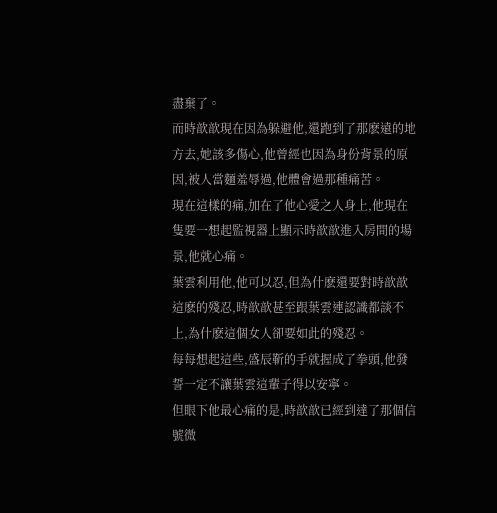盡棄了。
而時歆歆現在因為躲避他,還跑到了那麽遠的地方去,她該多傷心,他曾經也因為身份背景的原因,被人當麵羞辱過,他體會過那種痛苦。
現在這樣的痛,加在了他心愛之人身上,他現在隻要一想起監視器上顯示時歆歆進入房間的場景,他就心痛。
葉雲利用他,他可以忍,但為什麽還要對時歆歆這麽的殘忍,時歆歆甚至跟葉雲連認識都談不上,為什麽這個女人卻要如此的殘忍。
每每想起這些,盛辰靳的手就握成了拳頭,他發誓一定不讓葉雲這輩子得以安寧。
但眼下他最心痛的是,時歆歆已經到達了那個信號微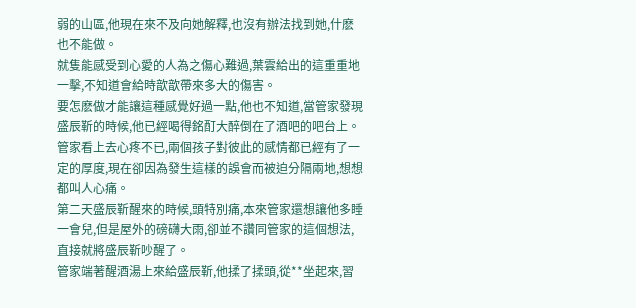弱的山區,他現在來不及向她解釋,也沒有辦法找到她,什麽也不能做。
就隻能感受到心愛的人為之傷心難過,葉雲給出的這重重地一擊,不知道會給時歆歆帶來多大的傷害。
要怎麽做才能讓這種感覺好過一點,他也不知道,當管家發現盛辰靳的時候,他已經喝得銘酊大醉倒在了酒吧的吧台上。
管家看上去心疼不已,兩個孩子對彼此的感情都已經有了一定的厚度,現在卻因為發生這樣的誤會而被迫分隔兩地,想想都叫人心痛。
第二天盛辰靳醒來的時候,頭特別痛,本來管家還想讓他多睡一會兒,但是屋外的磅礴大雨,卻並不讚同管家的這個想法,直接就將盛辰靳吵醒了。
管家端著醒酒湯上來給盛辰靳,他揉了揉頭,從**坐起來,習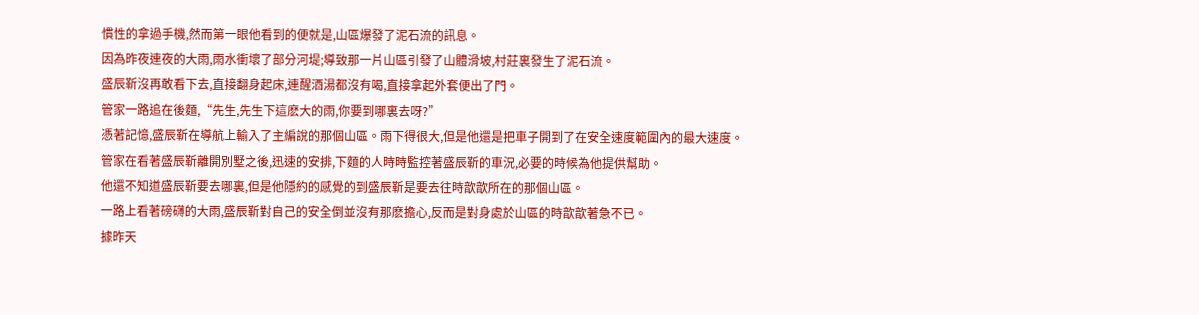慣性的拿過手機,然而第一眼他看到的便就是,山區爆發了泥石流的訊息。
因為昨夜連夜的大雨,雨水衝壞了部分河堤;導致那一片山區引發了山體滑坡,村莊裏發生了泥石流。
盛辰靳沒再敢看下去,直接翻身起床,連醒酒湯都沒有喝,直接拿起外套便出了門。
管家一路追在後麵,“先生,先生下這麽大的雨,你要到哪裏去呀?”
憑著記憶,盛辰靳在導航上輸入了主編說的那個山區。雨下得很大,但是他還是把車子開到了在安全速度範圍內的最大速度。
管家在看著盛辰靳離開別墅之後,迅速的安排,下麵的人時時監控著盛辰靳的車況,必要的時候為他提供幫助。
他還不知道盛辰靳要去哪裏,但是他隱約的感覺的到盛辰靳是要去往時歆歆所在的那個山區。
一路上看著磅礴的大雨,盛辰靳對自己的安全倒並沒有那麽擔心,反而是對身處於山區的時歆歆著急不已。
據昨天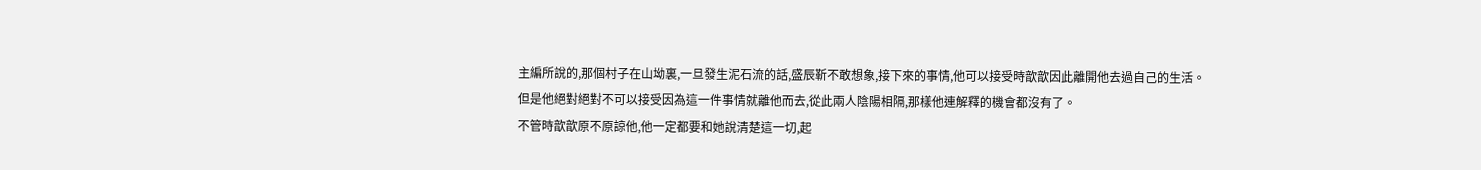主編所說的,那個村子在山坳裏,一旦發生泥石流的話,盛辰靳不敢想象,接下來的事情,他可以接受時歆歆因此離開他去過自己的生活。
但是他絕對絕對不可以接受因為這一件事情就離他而去,從此兩人陰陽相隔,那樣他連解釋的機會都沒有了。
不管時歆歆原不原諒他,他一定都要和她說清楚這一切,起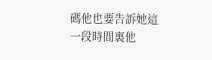碼他也要告訴她這一段時間裏他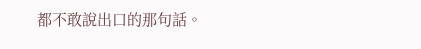都不敢說出口的那句話。